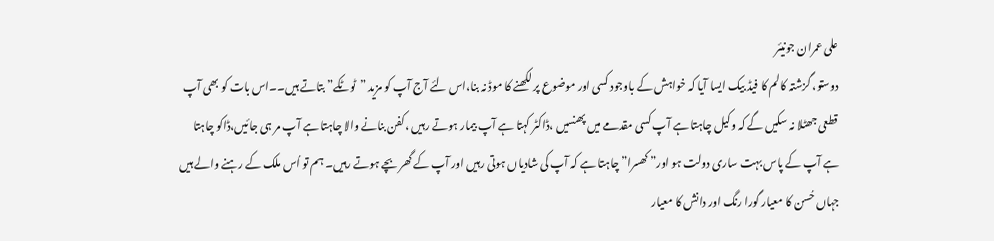علی عمران جونیئر
دوستو، گزشتہ کالم کا فیڈ بیک ایسا آیا کہ خواہش کے باوجود کسی اور موضوع پر لکھنے کا موڈ نہ بنا،اس لئے آج آپ کو مزید ”ٹوٹکے” بتاتے ہیں۔۔اس بات کو بھی آپ قطعی جھٹلا نہ سکیں گے کہ وکیل چاہتا ہے آپ کسی مقدمے میں پھنسیں ،ڈاکٹر کہتا ہے آپ بیمار ہوتے رہیں ،کفن بنانے والا چاہتا ہے آپ مر ہی جائیں،ڈاکو چاہتا ہے آپ کے پاس بہت ساری دولت ہو اور” کھسرا” چاہتا ہے کہ آپ کی شادیاں ہوتی رہیں اور آپ کے گھر بچے ہوتے رہیں۔ ہم تو اُس ملک کے رہنے والے ہیں جہاں حُسن کا معیار گورا رنگ اور دانش کا معیار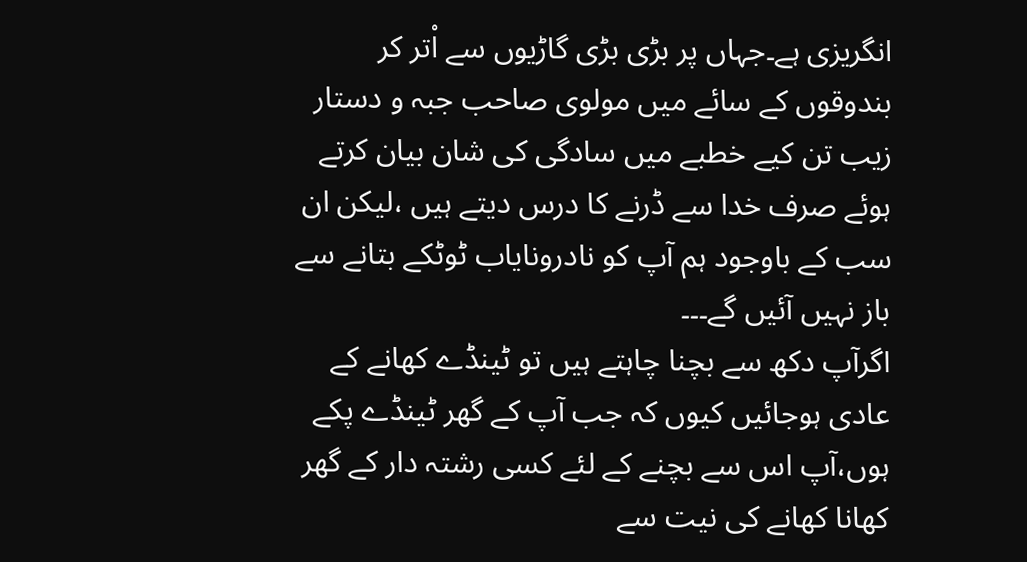انگریزی ہے۔جہاں پر بڑی بڑی گاڑیوں سے اْتر کر بندوقوں کے سائے میں مولوی صاحب جبہ و دستار زیب تن کیے خطبے میں سادگی کی شان بیان کرتے ہوئے صرف خدا سے ڈرنے کا درس دیتے ہیں ،لیکن ان سب کے باوجود ہم آپ کو نادرونایاب ٹوٹکے بتانے سے باز نہیں آئیں گے۔۔۔
اگرآپ دکھ سے بچنا چاہتے ہیں تو ٹینڈے کھانے کے عادی ہوجائیں کیوں کہ جب آپ کے گھر ٹینڈے پکے ہوں،آپ اس سے بچنے کے لئے کسی رشتہ دار کے گھر کھانا کھانے کی نیت سے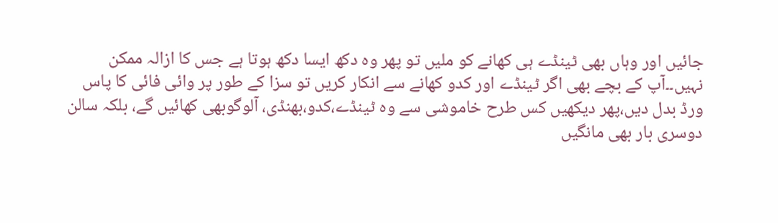جائیں اور وہاں بھی ٹینڈے ہی کھانے کو ملیں تو پھر وہ دکھ ایسا دکھ ہوتا ہے جس کا ازالہ ممکن نہیں۔۔آپ کے بچے بھی اگر ٹینڈے اور کدو کھانے سے انکار کریں تو سزا کے طور پر وائی فائی کا پاس ورڈ بدل دیں،پھر دیکھیں کس طرح خاموشی سے وہ ٹینڈے،کدو،بھنڈی، آلوگوبھی کھائیں گے، بلکہ سالن دوسری بار بھی مانگیں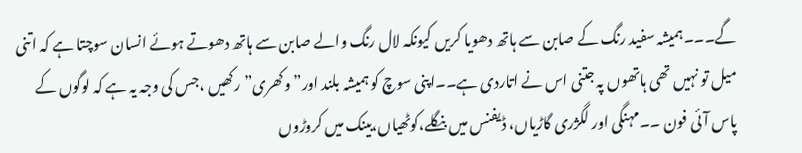گے۔۔۔ہمیشہ سفید رنگ کے صابن سے ہاتھ دھویا کریں کیونکہ لال رنگ والے صابن سے ہاتھ دھوتے ہوئے انسان سوچتا ہے کہ اتنی میل تو نہیں تھی ہاتھوں پہ جتنی اس نے اتاردی ہے۔۔اپنی سوچ کو ہمیشہ بلند اور” وکھری” رکھیں ،جس کی وجہ یہ ہے کہ لوگوں کے پاس آئی فون ۔۔مہنگی اور لگژری گاڑیاں، ڈیفنس میں بنگلے،کوٹھیاں،بینک میں کروڑوں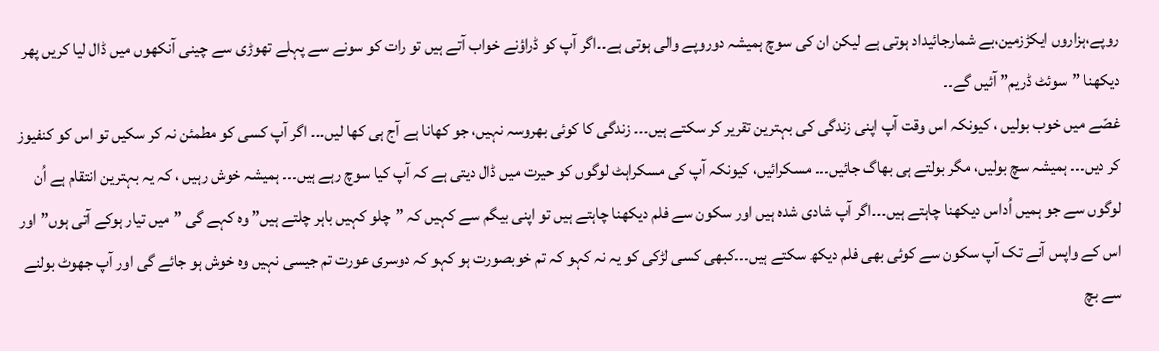روپے،ہزاروں ایکڑزمین،بے شمارجائیداد ہوتی ہے لیکن ان کی سوچ ہمیشہ دوروپے والی ہوتی ہے۔۔اگر آپ کو ڈراؤنے خواب آتے ہیں تو رات کو سونے سے پہلے تھوڑی سے چینی آنکھوں میں ڈال لیا کریں پھر دیکھنا ”سوئٹ ڈریم” آئیں گے۔۔
غصّے میں خوب بولیں ، کیونکہ اس وقت آپ اپنی زندگی کی بہترین تقریر کر سکتے ہیں۔۔۔ زندگی کا کوئی بھروسہ نہیں، جو کھانا ہے آج ہی کھا لیں۔۔۔ اگر آپ کسی کو مطمئن نہ کر سکیں تو اس کو کنفیوز کر دیں۔۔۔ ہمیشہ سچ بولیں، مگر بولتے ہی بھاگ جائیں۔۔۔ مسکرائیں، کیونکہ آپ کی مسکراہٹ لوگوں کو حیرت میں ڈال دیتی ہے کہ آپ کیا سوچ رہے ہیں۔۔۔ ہمیشہ خوش رہیں ، کہ یہ بہترین انتقام ہے اُن لوگوں سے جو ہمیں اُداس دیکھنا چاہتے ہیں۔۔۔اگر آپ شادی شدہ ہیں اور سکون سے فلم دیکھنا چاہتے ہیں تو اپنی بیگم سے کہیں کہ ”چلو کہیں باہر چلتے ہیں” وہ کہے گی ”میں تیار ہوکے آتی ہوں” اور اس کے واپس آنے تک آپ سکون سے کوئی بھی فلم دیکھ سکتے ہیں۔۔۔کبھی کسی لڑکی کو یہ نہ کہو کہ تم خوبصورت ہو کہو کہ دوسری عورت تم جیسی نہیں وہ خوش ہو جائے گی اور آپ جھوٹ بولنے سے بچ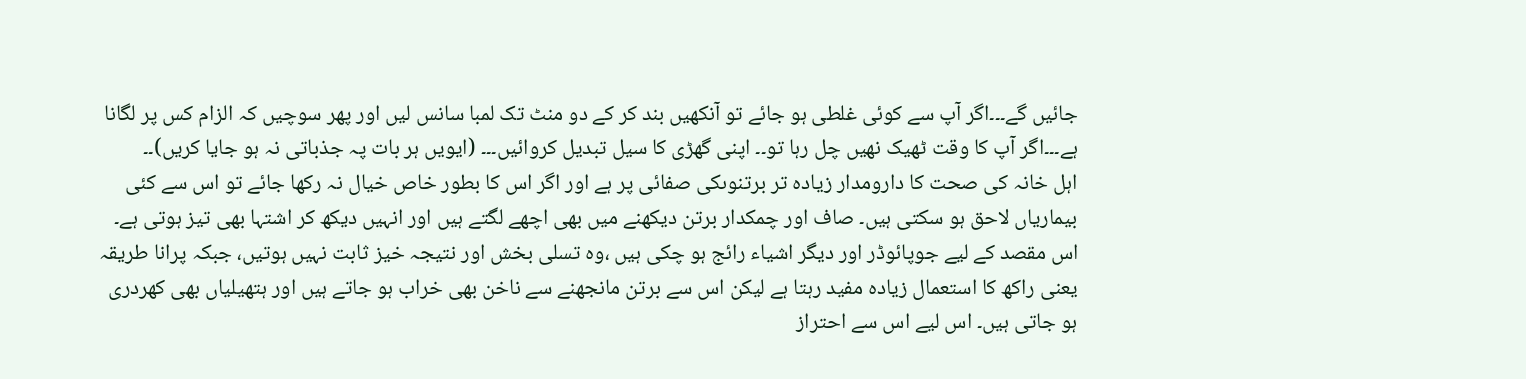جائیں گے۔۔۔اگر آپ سے کوئی غلطی ہو جائے تو آنکھیں بند کر کے دو منٹ تک لمبا سانس لیں اور پھر سوچیں کہ الزام کس پر لگانا ہے۔۔۔اگر آپ کا وقت ٹھیک نھیں چل رہا تو۔۔ اپنی گھڑی کا سیل تبدیل کروائیں۔۔۔ (ایویں ہر بات پہ جذباتی نہ ہو جایا کریں)۔۔
اہل خانہ کی صحت کا دارومدار زیادہ تر برتنوںکی صفائی پر ہے اور اگر اس کا بطور خاص خیال نہ رکھا جائے تو اس سے کئی بیماریاں لاحق ہو سکتی ہیں۔ صاف اور چمکدار برتن دیکھنے میں بھی اچھے لگتے ہیں اور انہیں دیکھ کر اشتہا بھی تیز ہوتی ہے۔ اس مقصد کے لیے جوپائوڈر اور دیگر اشیاء رائج ہو چکی ہیں ،وہ تسلی بخش اور نتیجہ خیز ثابت نہیں ہوتیں، جبکہ پرانا طریقہ یعنی راکھ کا استعمال زیادہ مفید رہتا ہے لیکن اس سے برتن مانجھنے سے ناخن بھی خراب ہو جاتے ہیں اور ہتھیلیاں بھی کھردری ہو جاتی ہیں۔ اس لیے اس سے احتراز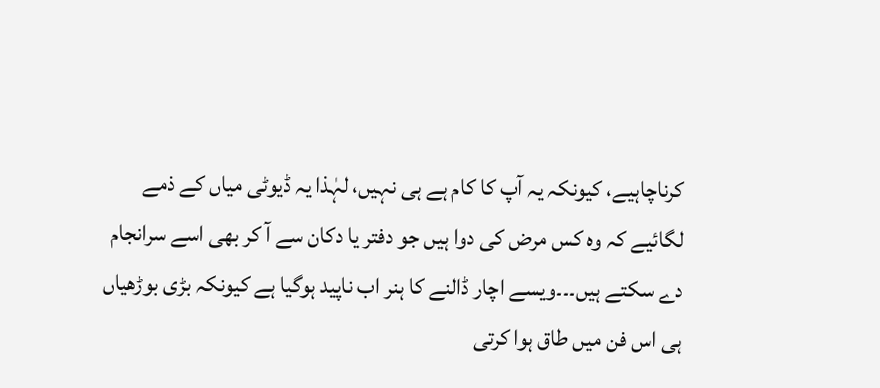کرناچاہیے، کیونکہ یہ آپ کا کام ہے ہی نہیں، لہٰذا یہ ڈیوٹی میاں کے ذمے لگائیے کہ وہ کس مرض کی دوا ہیں جو دفتر یا دکان سے آ کر بھی اسے سرانجام دے سکتے ہیں۔۔۔ویسے اچار ڈالنے کا ہنر اب ناپید ہوگیا ہے کیونکہ بڑی بوڑھیاں ہی اس فن میں طاق ہوا کرتی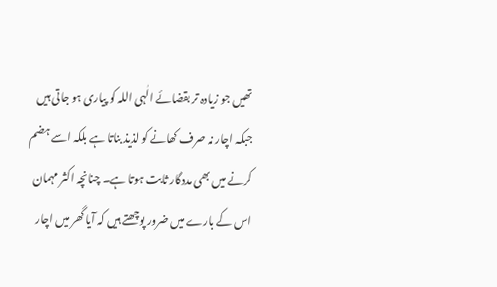تھیں جو زیادہ تر بقضائے الٰہی اللہ کو پیاری ہو جاتی ہیں جبکہ اچار نہ صرف کھانے کو لذیذ بناتا ہے بلکہ اسے ہضم کرنے میں بھی مددگار ثابت ہوتا ہے۔ چنانچہ اکثر مہمان اس کے بارے میں ضرور پوچھتے ہیں کہ آیا گھر میں اچار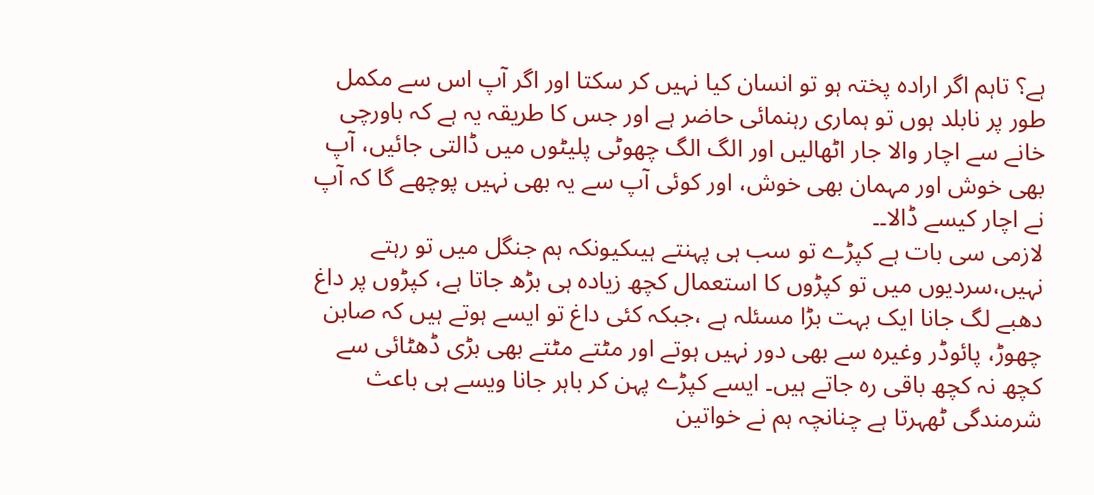ہے؟ تاہم اگر ارادہ پختہ ہو تو انسان کیا نہیں کر سکتا اور اگر آپ اس سے مکمل طور پر نابلد ہوں تو ہماری رہنمائی حاضر ہے اور جس کا طریقہ یہ ہے کہ باورچی خانے سے اچار والا جار اٹھالیں اور الگ الگ چھوٹی پلیٹوں میں ڈالتی جائیں، آپ بھی خوش اور مہمان بھی خوش، اور کوئی آپ سے یہ بھی نہیں پوچھے گا کہ آپ نے اچار کیسے ڈالا۔۔
لازمی سی بات ہے کپڑے تو سب ہی پہنتے ہیںکیونکہ ہم جنگل میں تو رہتے نہیں،سردیوں میں تو کپڑوں کا استعمال کچھ زیادہ ہی بڑھ جاتا ہے، کپڑوں پر داغ دھبے لگ جانا ایک بہت بڑا مسئلہ ہے ،جبکہ کئی داغ تو ایسے ہوتے ہیں کہ صابن چھوڑ، پائوڈر وغیرہ سے بھی دور نہیں ہوتے اور مٹتے مٹتے بھی بڑی ڈھٹائی سے کچھ نہ کچھ باقی رہ جاتے ہیں۔ ایسے کپڑے پہن کر باہر جانا ویسے ہی باعث شرمندگی ٹھہرتا ہے چنانچہ ہم نے خواتین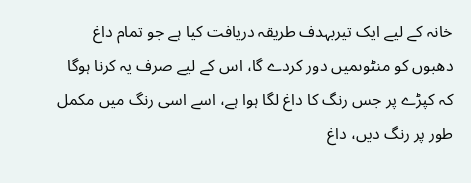خانہ کے لیے ایک تیربہدف طریقہ دریافت کیا ہے جو تمام داغ دھبوں کو منٹوںمیں دور کردے گا، اس کے لیے صرف یہ کرنا ہوگا کہ کپڑے پر جس رنگ کا داغ لگا ہوا ہے، اسے اسی رنگ میں مکمل طور پر رنگ دیں، داغ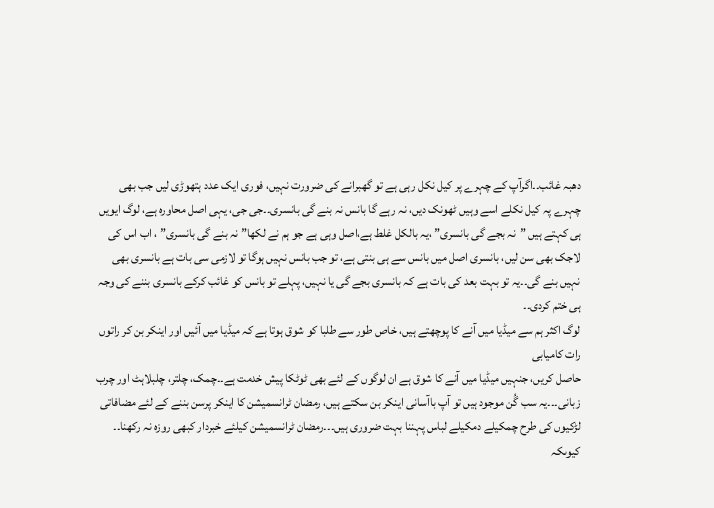دھبہ غائب۔۔اگرآپ کے چہرے پر کیل نکل رہی ہے تو گھبرانے کی ضرورت نہیں، فوری ایک عدد ہتھوڑی لیں جب بھی چہرے پہ کیل نکلے اسے وہیں ٹھونک دیں، نہ رہے گا بانس نہ بنے گی بانسری۔۔جی جی، یہی اصل محاورہ ہے، لوگ ایویں ہی کہتے ہیں ”نہ بجے گی بانسری” ،یہ بالکل غلط ہے،اصل وہی ہے جو ہم نے لکھا” نہ بنے گی بانسری” ، اب اس کی لاجک بھی سن لیں، بانسری اصل میں بانس سے ہی بنتی ہے، تو جب بانس نہیں ہوگا تو لازمی سی بات ہے بانسری بھی نہیں بنے گی۔۔یہ تو بہت بعد کی بات ہے کہ بانسری بجے گی یا نہیں، پہلے تو بانس کو غائب کرکے بانسری بننے کی وجہ ہی ختم کردی۔۔
لوگ اکثر ہم سے میڈیا میں آنے کا پوچھتے ہیں، خاص طور سے طلبا کو شوق ہوتا ہے کہ میڈیا میں آئیں اور اینکر بن کر راتوں رات کامیابی
حاصل کریں، جنہیں میڈیا میں آنے کا شوق ہے ان لوگوں کے لئے بھی ٹوٹکا پیش خدمت ہے۔۔چمک، چلتر، چلبلاہٹ اور چرب زبانی۔۔۔یہ سب گُن موجود ہیں تو آپ باآسانی اینکر بن سکتے ہیں، رمضان ٹرانسمیشن کا اینکر پرسن بننے کے لئے مضافاتی لڑکیوں کی طرح چمکیلے دمکیلے لباس پہننا بہت ضروری ہیں۔۔۔رمضان ٹرانسمیشن کیلئے خبردار کبھی روزہ نہ رکھنا۔۔ کیوںکہ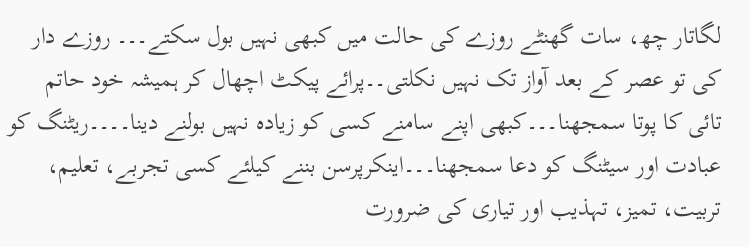لگاتار چھ، سات گھنٹے روزے کی حالت میں کبھی نہیں بول سکتے۔۔۔ روزے دار کی تو عصر کے بعد آواز تک نہیں نکلتی۔۔پرائے پیکٹ اچھال کر ہمیشہ خود حاتم تائی کا پوتا سمجھنا۔۔۔کبھی اپنے سامنے کسی کو زیادہ نہیں بولنے دینا۔۔۔۔ریٹنگ کو عبادت اور سیٹنگ کو دعا سمجھنا۔۔۔اینکرپرسن بننے کیلئے کسی تجربے، تعلیم، تربیت، تمیز، تہذیب اور تیاری کی ضرورت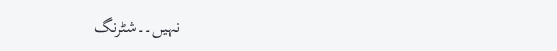نہیں۔۔شٹرنگ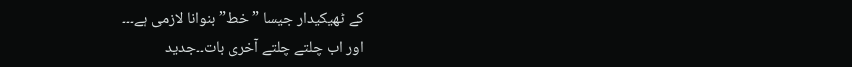کے ٹھیکیدار جیسا ” خط” بنوانا لازمی ہے۔۔۔
اور اب چلتے چلتے آخری بات۔۔جدید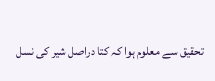تحقیق سے معلوم ہوا کہ کتا دراصل شیر کی نسل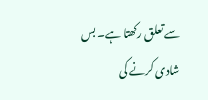سے تعلق رکھتا ہے۔ بس شادی کرنے کی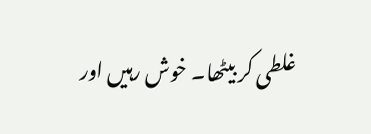غلطی کر بیٹھا۔ خوش رہیں اور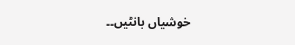خوشیاں بانٹیں۔۔